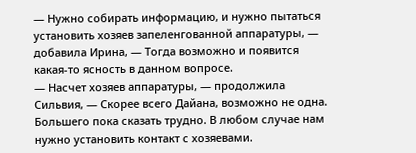— Нужно собирать информацию, и нужно пытаться установить хозяев запеленгованной аппаратуры, — добавила Ирина, — Тогда возможно и появится какая-то ясность в данном вопросе.
— Насчет хозяев аппаратуры, — продолжила Сильвия, — Скорее всего Дайана, возможно не одна. Большего пока сказать трудно. В любом случае нам нужно установить контакт с хозяевами.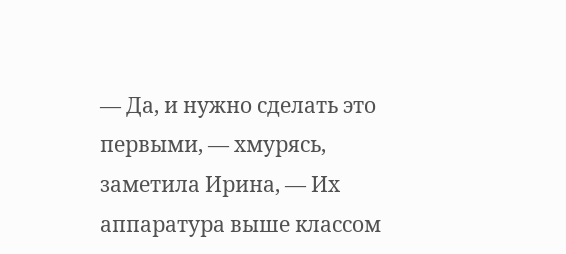— Да, и нужно сделать это первыми, — хмурясь, заметила Ирина, — Их аппаратура выше классом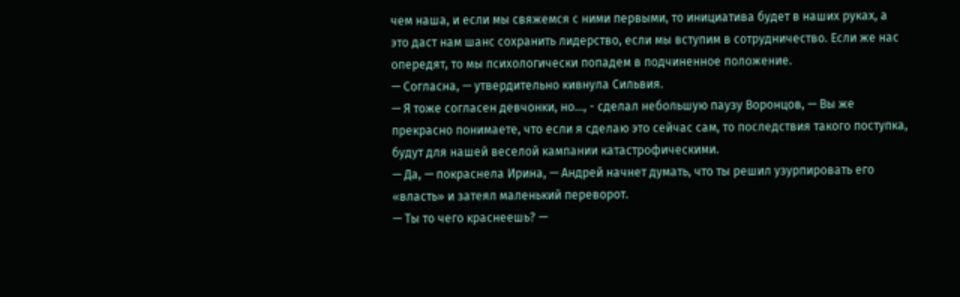чем наша, и если мы свяжемся с ними первыми, то инициатива будет в наших руках, а это даст нам шанс сохранить лидерство, если мы вступим в сотрудничество. Если же нас опередят, то мы психологически попадем в подчиненное положение.
— Согласна, — утвердительно кивнула Сильвия.
— Я тоже согласен девчонки, но…, - сделал небольшую паузу Воронцов, — Вы же прекрасно понимаете, что если я сделаю это сейчас сам, то последствия такого поступка, будут для нашей веселой кампании катастрофическими.
— Да, — покраснела Ирина, — Андрей начнет думать, что ты решил узурпировать его «власть» и затеял маленький переворот.
— Ты то чего краснеешь? —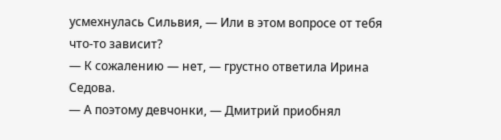усмехнулась Сильвия, — Или в этом вопросе от тебя что-то зависит?
— К сожалению — нет, — грустно ответила Ирина Седова.
— А поэтому девчонки, — Дмитрий приобнял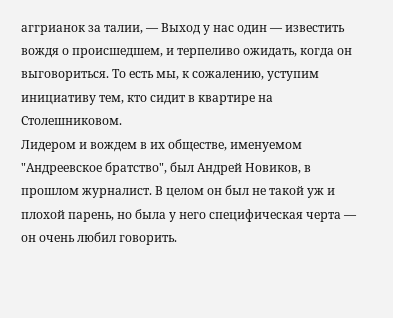аггрианок за талии, — Выход у нас один — известить вождя о происшедшем, и терпеливо ожидать, когда он выговориться. То есть мы, к сожалению, уступим инициативу тем, кто сидит в квартире на Столешниковом.
Лидером и вождем в их обществе, именуемом "Андреевское братство", был Андрей Новиков, в прошлом журналист. В целом он был не такой уж и плохой парень, но была у него специфическая черта — он очень любил говорить.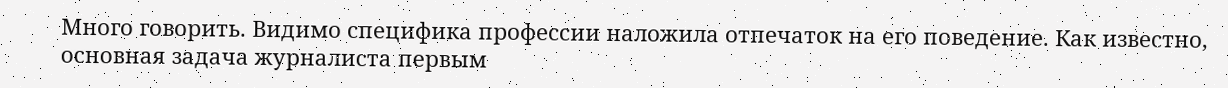Много говорить. Видимо специфика профессии наложила отпечаток на его поведение. Как известно, основная задача журналиста первым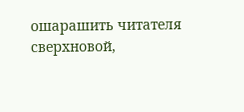ошарашить читателя сверхновой,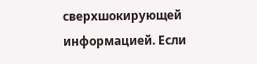сверхшокирующей информацией. Если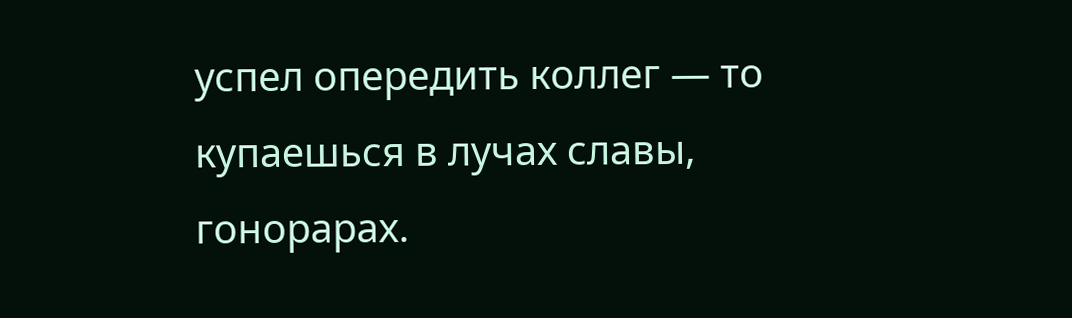успел опередить коллег — то купаешься в лучах славы, гонорарах.